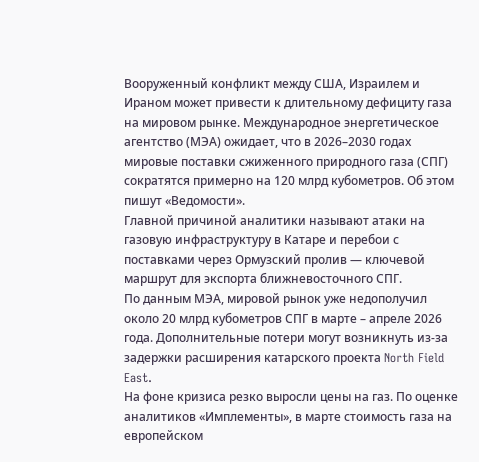Вооруженный конфликт между США, Израилем и Ираном может привести к длительному дефициту газа на мировом рынке. Международное энергетическое агентство (МЭА) ожидает, что в 2026–2030 годах мировые поставки сжиженного природного газа (СПГ) сократятся примерно на 120 млрд кубометров. Об этом пишут «Ведомости».
Главной причиной аналитики называют атаки на газовую инфраструктуру в Катаре и перебои с поставками через Ормузский пролив — ключевой маршрут для экспорта ближневосточного СПГ.
По данным МЭА, мировой рынок уже недополучил около 20 млрд кубометров СПГ в марте – апреле 2026 года. Дополнительные потери могут возникнуть из-за задержки расширения катарского проекта North Field East.
На фоне кризиса резко выросли цены на газ. По оценке аналитиков «Имплементы», в марте стоимость газа на европейском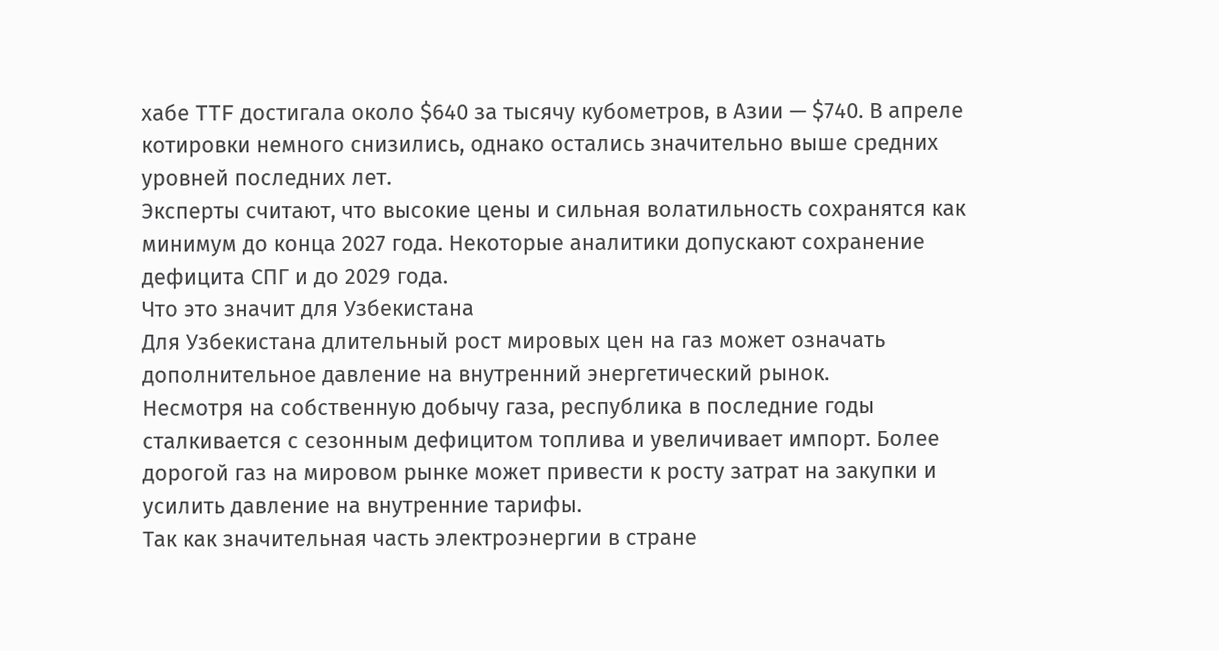хабе TTF достигала около $640 за тысячу кубометров, в Азии — $740. В апреле котировки немного снизились, однако остались значительно выше средних уровней последних лет.
Эксперты считают, что высокие цены и сильная волатильность сохранятся как минимум до конца 2027 года. Некоторые аналитики допускают сохранение дефицита СПГ и до 2029 года.
Что это значит для Узбекистана
Для Узбекистана длительный рост мировых цен на газ может означать дополнительное давление на внутренний энергетический рынок.
Несмотря на собственную добычу газа, республика в последние годы сталкивается с сезонным дефицитом топлива и увеличивает импорт. Более дорогой газ на мировом рынке может привести к росту затрат на закупки и усилить давление на внутренние тарифы.
Так как значительная часть электроэнергии в стране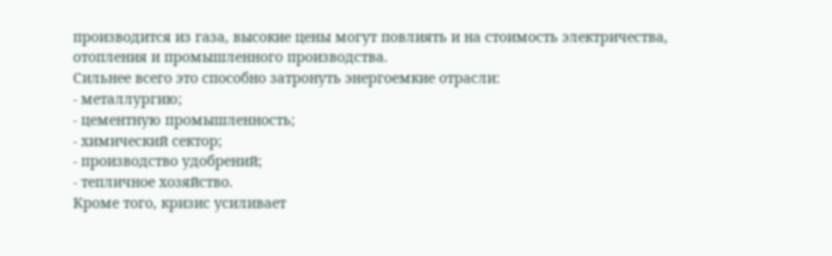производится из газа, высокие цены могут повлиять и на стоимость электричества, отопления и промышленного производства.
Сильнее всего это способно затронуть энергоемкие отрасли:
- металлургию;
- цементную промышленность;
- химический сектор;
- производство удобрений;
- тепличное хозяйство.
Кроме того, кризис усиливает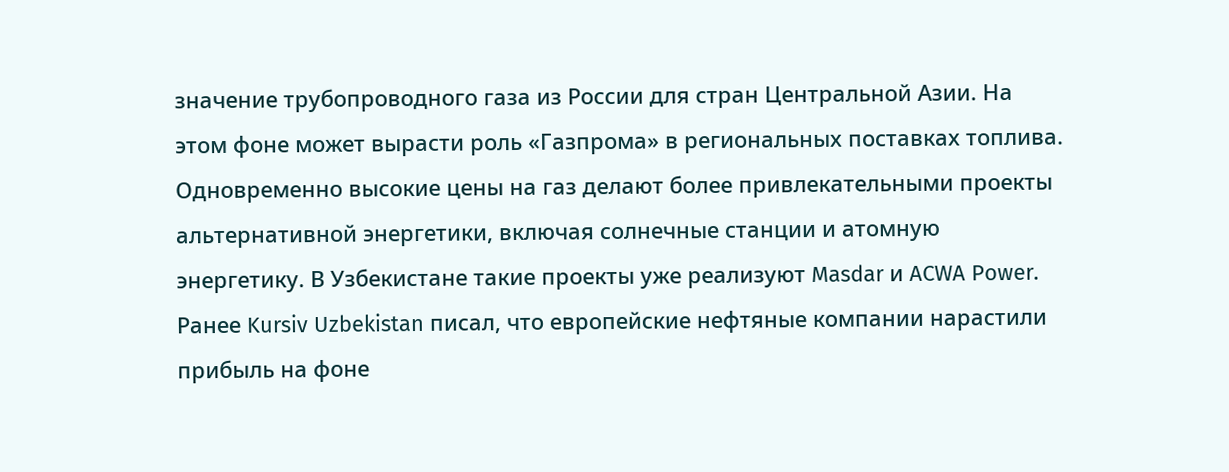значение трубопроводного газа из России для стран Центральной Азии. На этом фоне может вырасти роль «Газпрома» в региональных поставках топлива.
Одновременно высокие цены на газ делают более привлекательными проекты альтернативной энергетики, включая солнечные станции и атомную энергетику. В Узбекистане такие проекты уже реализуют Masdar и ACWA Power.
Ранее Kursiv Uzbekistan писал, что европейские нефтяные компании нарастили прибыль на фоне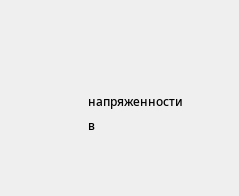напряженности в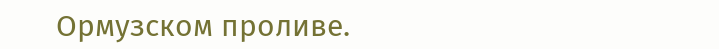Ормузском проливе.